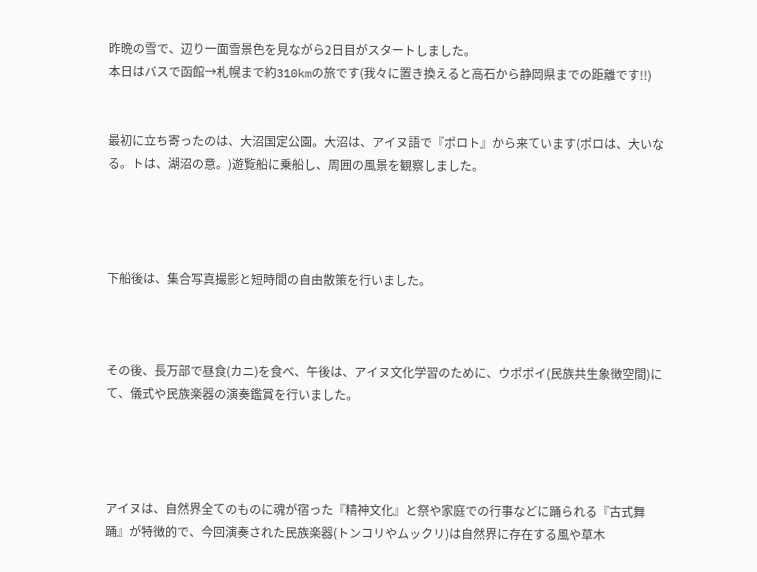昨晩の雪で、辺り一面雪景色を見ながら2日目がスタートしました。
本日はバスで函館→札幌まで約310kmの旅です(我々に置き換えると高石から静岡県までの距離です!!)


最初に立ち寄ったのは、大沼国定公園。大沼は、アイヌ語で『ポロト』から来ています(ポロは、大いなる。トは、湖沼の意。)遊覧船に乗船し、周囲の風景を観察しました。




下船後は、集合写真撮影と短時間の自由散策を行いました。



その後、長万部で昼食(カニ)を食べ、午後は、アイヌ文化学習のために、ウポポイ(民族共生象徴空間)にて、儀式や民族楽器の演奏鑑賞を行いました。




アイヌは、自然界全てのものに魂が宿った『精神文化』と祭や家庭での行事などに踊られる『古式舞踊』が特徴的で、今回演奏された民族楽器(トンコリやムックリ)は自然界に存在する風や草木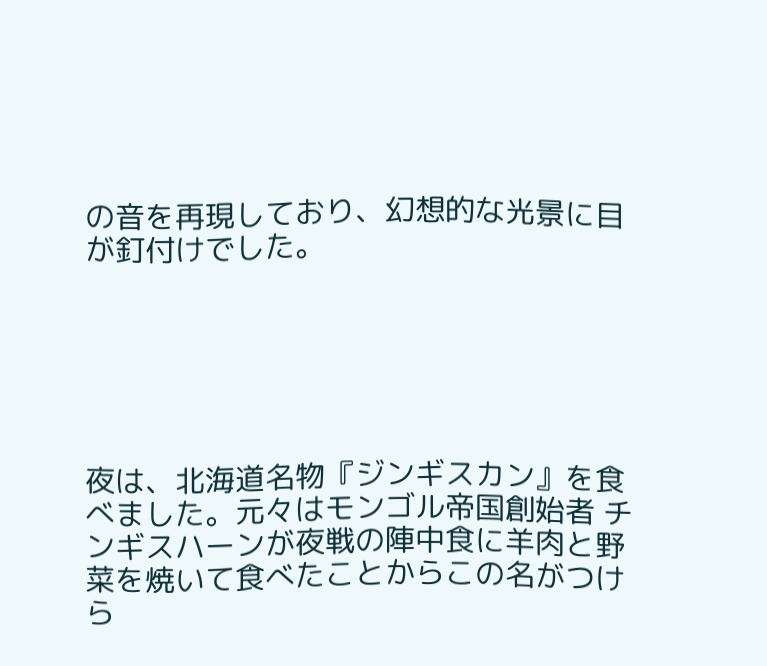の音を再現しており、幻想的な光景に目が釘付けでした。






夜は、北海道名物『ジンギスカン』を食べました。元々はモンゴル帝国創始者 チンギスハーンが夜戦の陣中食に羊肉と野菜を焼いて食べたことからこの名がつけら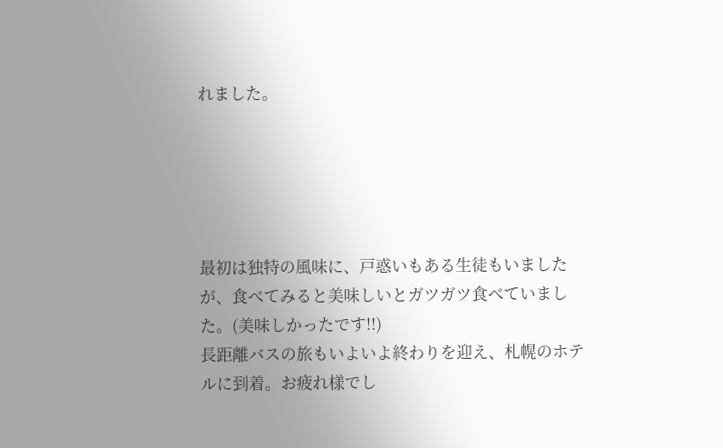れました。





最初は独特の風味に、戸惑いもある生徒もいましたが、食べてみると美味しいとガツガツ食べていました。(美味しかったです!!)
長距離バスの旅もいよいよ終わりを迎え、札幌のホテルに到着。お疲れ様でし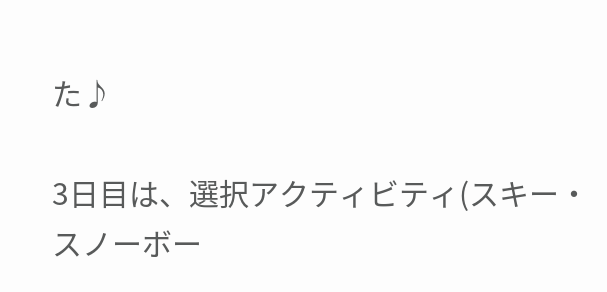た♪

3日目は、選択アクティビティ(スキー・スノーボー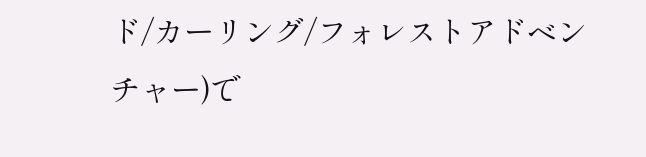ド/カーリング/フォレストアドベンチャー)で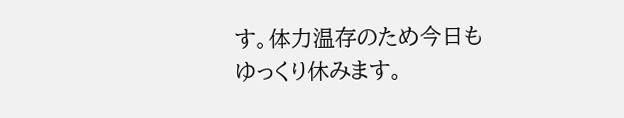す。体力温存のため今日もゆっくり休みます。